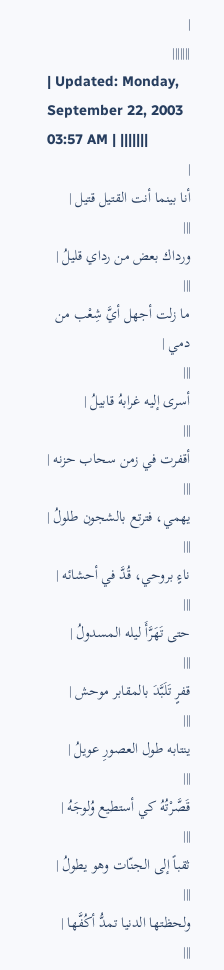|
|||||||
| Updated: Monday, September 22, 2003 03:57 AM | |||||||
|
أنا بينما أنت القتيل قتيل |
|||
ورداك بعض من رداي قليلُ |
|||
ما زلت أجهل أيَّ شِعْب من دمي |
|||
أسرى إليه غرابهُ قابيلُ |
|||
أقفرت في زمن سحاب حزنه |
|||
يهمي، فترتع بالشجون طلولُ |
|||
ناءٍ بروحي، قُدَّ في أحشائه |
|||
حتى تَهَرَّأَ ليله المسدولُ |
|||
قفرٍ تَلَبَّدَ بالمقابر موحش |
|||
ينتابه طول العصورِ عويلُ |
|||
قَصَّرْتُهُ كي أستطيع وُلوجَهُ |
|||
ثقباً إلى الجنّات وهو يطولُ |
|||
ولحظتها الدنيا تمدُّ أكُفَّها |
|||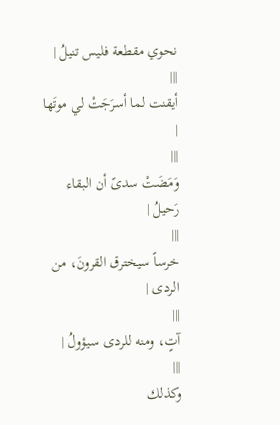نحوي مقطعة فليس تنيلُ |
|||
أيقنت لما أسرَجَتْ لي موتَها |
|||
وَمَضَتْ سدىً أن البقاء رَحيلُ |
|||
خرساً سيخترق القرونَ، من الردى |
|||
آتٍ، ومنه للردى سيؤولُ |
|||
وكذلك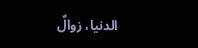الدنيا، زوالٌ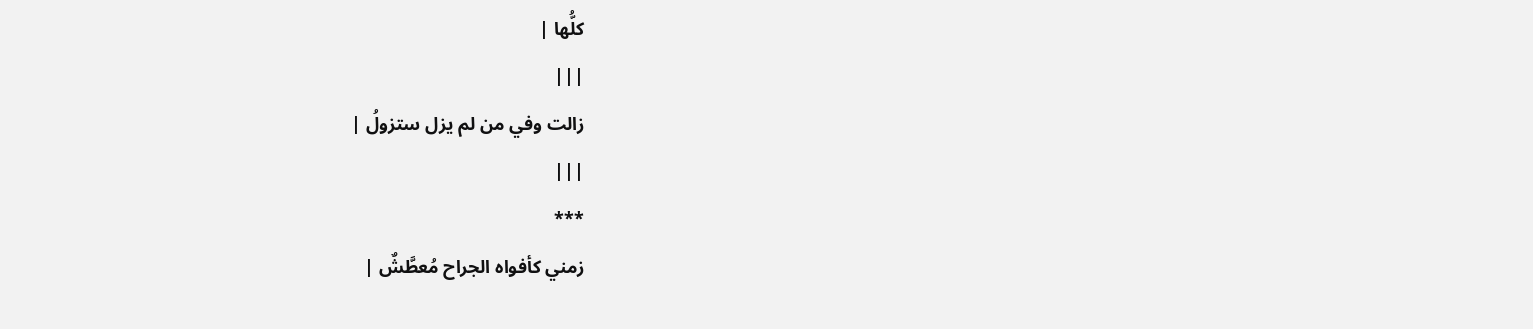كلُّها |
|||
زالت وفي من لم يزل ستزولُ |
|||
***
زمني كأفواه الجراح مُعطَّشٌ |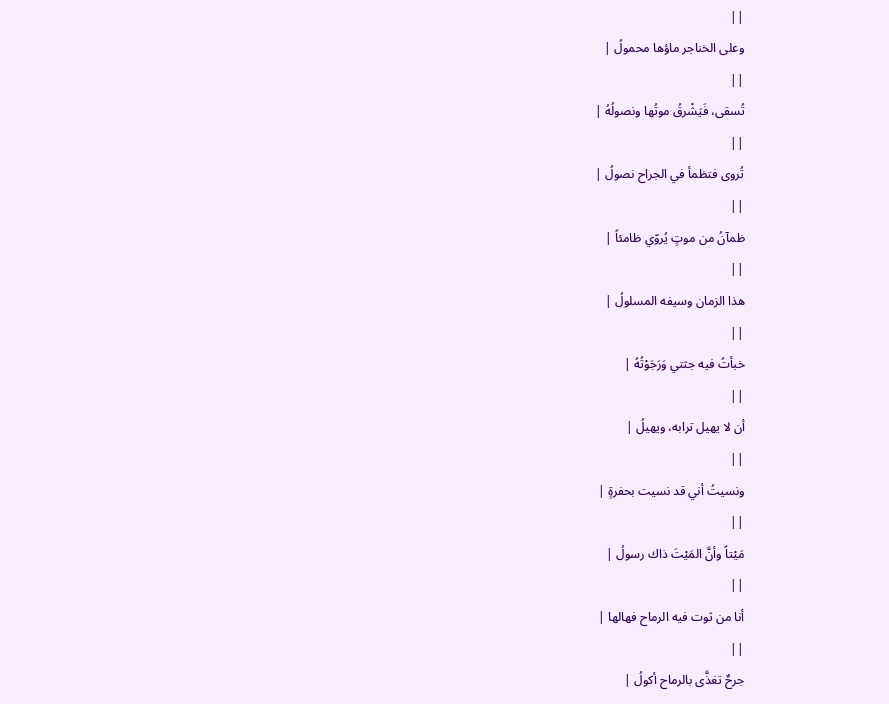||
وعلى الخناجر ماؤها محمولُ |
||
تُسقى، فَيَشْرقُ موتُها ونصولُهُ |
||
تُروى فتظمأ في الجراح نصولُ |
||
ظمآنُ من موتٍ يُروّي ظامئاً |
||
هذا الزمان وسيفه المسلولُ |
||
خبأتُ فيه جثتي وَرَجَوْتُهُ |
||
أن لا يهيل ترابه، ويهيلُ |
||
ونسيتُ أني قد نسيت بحفرةٍ |
||
مَيْتاً وأنَّ المَيْتَ ذاك رسولُ |
||
أنا من ثوت فيه الرماح فهالها |
||
جرحٌ تغذَّى بالرماح أكولُ |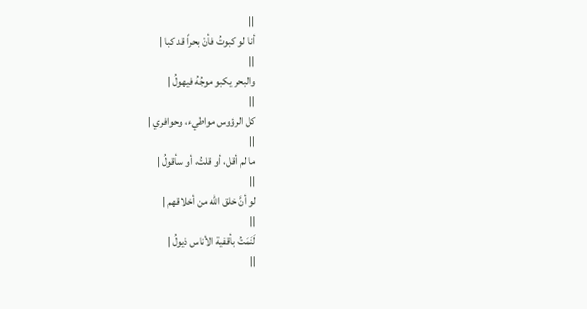||
أنا لو كبوتُ فأنْ بحراً قد كبا |
||
والبحر يكبو موجُهُ فيهولُ |
||
كل الرؤوس مواطيء، وحوافري |
||
ما لم أقل، أو قلتُ، أو سأقولُ |
||
لو أنَّ خلق الله من أخلاقهم |
||
لَنَمَتُ بأقفية الأناس ذيولُ |
||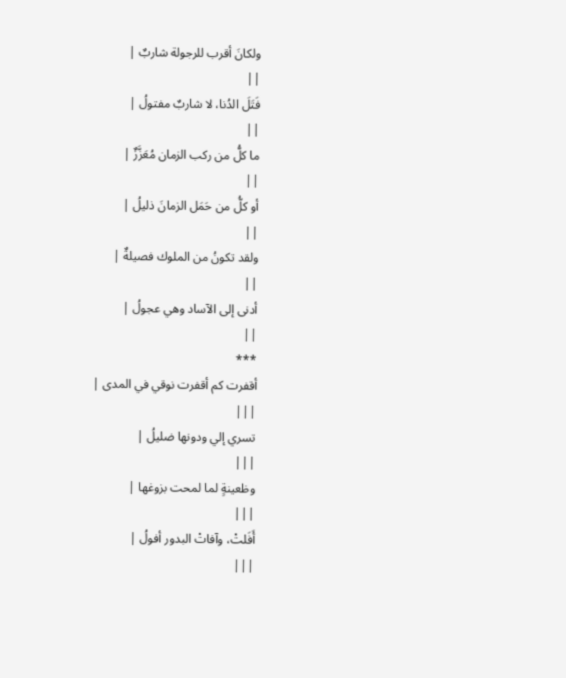ولكانَ أقرب للرجولة شاربٌ |
||
فَتَلَ الدُنا، لا شاربٌ مفتولُ |
||
ما كلُّ من ركب الزمان مُعَزَّزٌ |
||
أو كلُّ من حَمَل الزمانَ ذليلُ |
||
ولقد تكونُ من الملوك فصيلةٌ |
||
أدنى إلى الآساد وهي عجولُ |
||
***
أقفرت كم أقفرت نوقي في المدى |
|||
تسري إلي ودونها ضليلُ |
|||
وظعينةٍ لما لمحت بزوغها |
|||
أَفَلتْ، وآفاتْ البدور أفولُ |
|||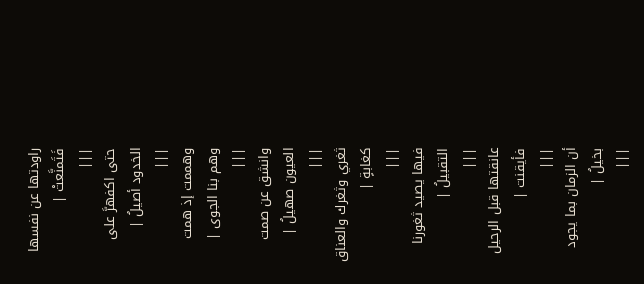راودتها عن نفسها فَتَمنَّعتْ |
|||
حتى اكفهرَّ على الخدود أصيلُ |
|||
وهممت إذ همت وهم بنا الجوى |
|||
وانشق عن صمت العيون صهيلُ |
|||
ثغري وثغرك والعناق كغابةٍ |
|||
فيها يصيد ثغورنا التقبيلُ |
|||
عانقتها قبل الرحيل فأيقنت |
|||
أن الزمان بما يجود بخيلُ |
|||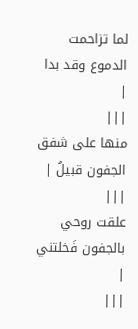لما تزاحمت الدموع وقد بدا |
|||
منها على شفق الجفون قبيلُ |
|||
علقت روحي بالجفون فَخلتني |
|||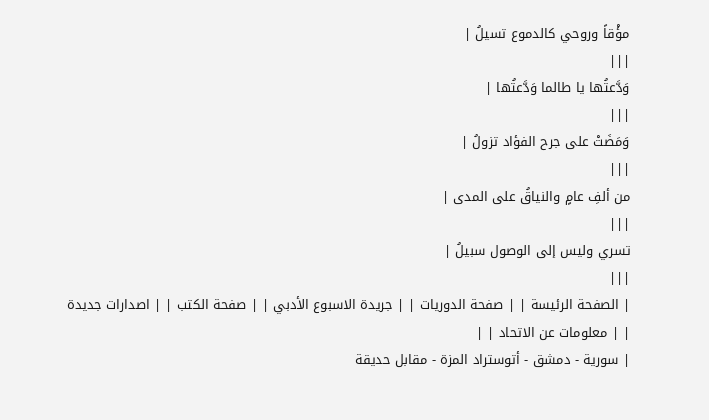مؤْقاً وروحي كالدموع تسيلُ |
|||
وَدَّعتُها يا طالما وَدَّعتُها |
|||
وَمَضَتْ على جرح الفؤاد تزولُ |
|||
من ألفِ عامٍ والنياقُ على المدى |
|||
تسري وليس إلى الوصول سبيلُ |
|||
| الصفحة الرئيسة | | صفحة الدوريات | | جريدة الاسبوع الأدبي | | صفحة الكتب | | اصدارات جديدة | | معلومات عن الاتحاد | |
| سورية - دمشق - أتوستراد المزة - مقابل حديقة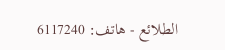الطلائع - هاتف: 6117240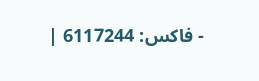- فاكس: 6117244 |